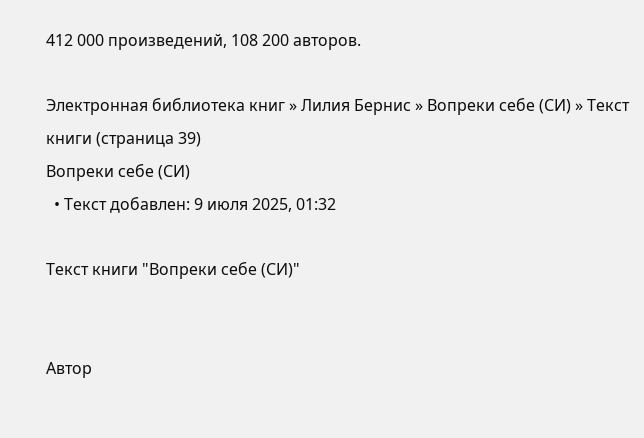412 000 произведений, 108 200 авторов.

Электронная библиотека книг » Лилия Бернис » Вопреки себе (СИ) » Текст книги (страница 39)
Вопреки себе (СИ)
  • Текст добавлен: 9 июля 2025, 01:32

Текст книги "Вопреки себе (СИ)"


Автор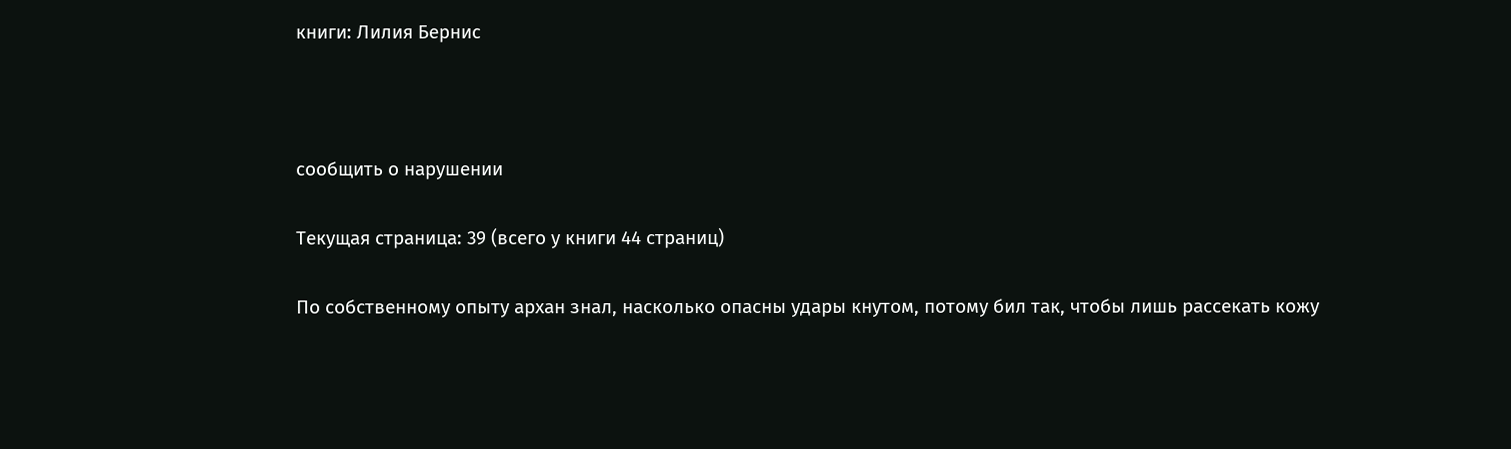книги: Лилия Бернис



сообщить о нарушении

Текущая страница: 39 (всего у книги 44 страниц)

По собственному опыту архан знал, насколько опасны удары кнутом, потому бил так, чтобы лишь рассекать кожу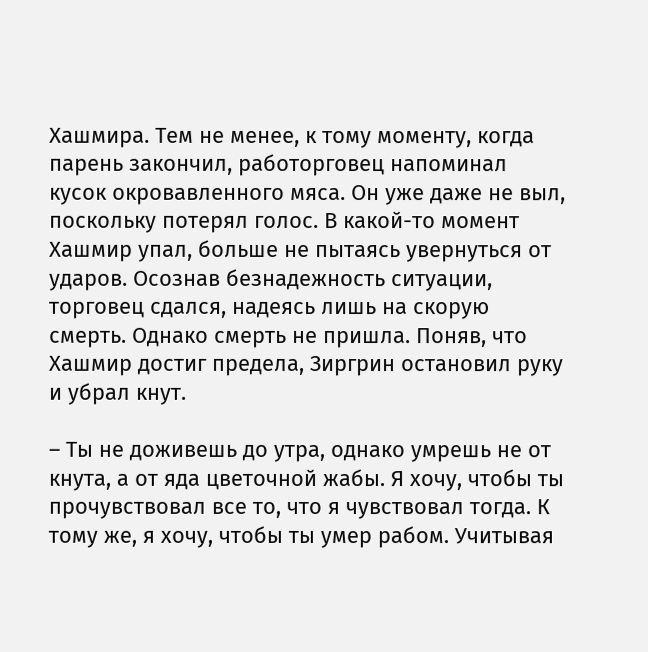Хашмира. Тем не менее, к тому моменту, когда парень закончил, работорговец напоминал кусок окровавленного мяса. Он уже даже не выл, поскольку потерял голос. В какой-то момент Хашмир упал, больше не пытаясь увернуться от ударов. Осознав безнадежность ситуации, торговец сдался, надеясь лишь на скорую смерть. Однако смерть не пришла. Поняв, что Хашмир достиг предела, Зиргрин остановил руку и убрал кнут.

– Ты не доживешь до утра, однако умрешь не от кнута, а от яда цветочной жабы. Я хочу, чтобы ты прочувствовал все то, что я чувствовал тогда. К тому же, я хочу, чтобы ты умер рабом. Учитывая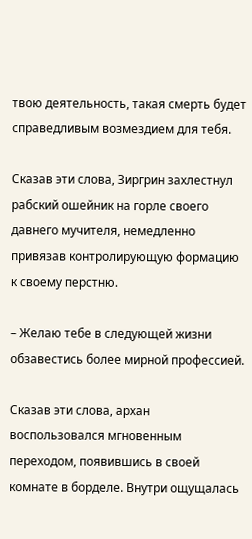твою деятельность, такая смерть будет справедливым возмездием для тебя.

Сказав эти слова, Зиргрин захлестнул рабский ошейник на горле своего давнего мучителя, немедленно привязав контролирующую формацию к своему перстню.

– Желаю тебе в следующей жизни обзавестись более мирной профессией.

Сказав эти слова, архан воспользовался мгновенным переходом, появившись в своей комнате в борделе. Внутри ощущалась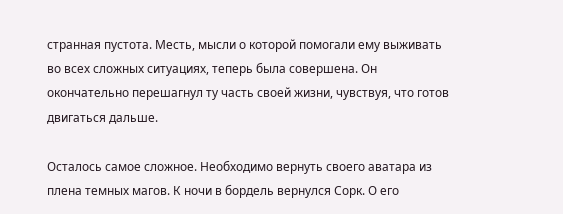странная пустота. Месть, мысли о которой помогали ему выживать во всех сложных ситуациях, теперь была совершена. Он окончательно перешагнул ту часть своей жизни, чувствуя, что готов двигаться дальше.

Осталось самое сложное. Необходимо вернуть своего аватара из плена темных магов. К ночи в бордель вернулся Сорк. О его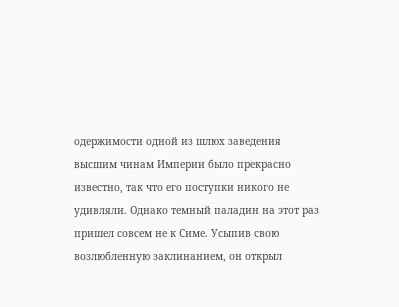одержимости одной из шлюх заведения высшим чинам Империи было прекрасно известно, так что его поступки никого не удивляли. Однако темный паладин на этот раз пришел совсем не к Симе. Усыпив свою возлюбленную заклинанием, он открыл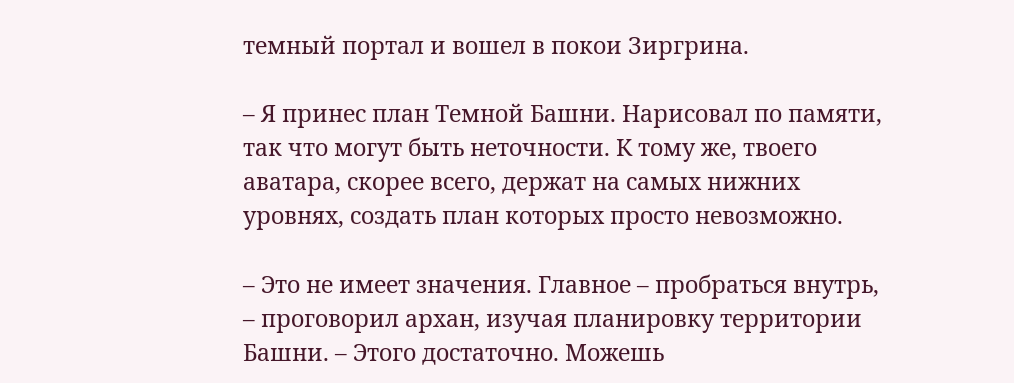темный портал и вошел в покои Зиргрина.

– Я принес план Темной Башни. Нарисовал по памяти, так что могут быть неточности. К тому же, твоего аватара, скорее всего, держат на самых нижних уровнях, создать план которых просто невозможно.

– Это не имеет значения. Главное – пробраться внутрь, – проговорил архан, изучая планировку территории Башни. – Этого достаточно. Можешь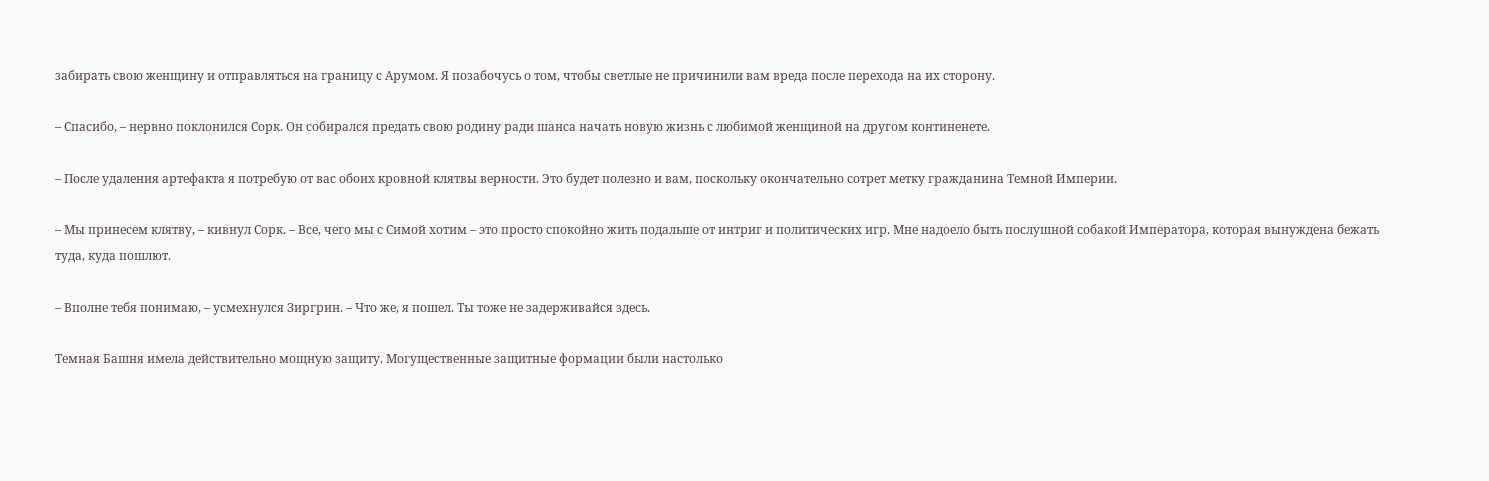забирать свою женщину и отправляться на границу с Арумом. Я позабочусь о том, чтобы светлые не причинили вам вреда после перехода на их сторону.

– Спасибо, – нервно поклонился Сорк. Он собирался предать свою родину ради шанса начать новую жизнь с любимой женщиной на другом континенете.

– После удаления артефакта я потребую от вас обоих кровной клятвы верности. Это будет полезно и вам, поскольку окончательно сотрет метку гражданина Темной Империи.

– Мы принесем клятву, – кивнул Сорк. – Все, чего мы с Симой хотим – это просто спокойно жить подальше от интриг и политических игр. Мне надоело быть послушной собакой Императора, которая вынуждена бежать туда, куда пошлют.

– Вполне тебя понимаю, – усмехнулся Зиргрин. – Что же, я пошел. Ты тоже не задерживайся здесь.

Темная Башня имела действительно мощную защиту. Могущественные защитные формации были настолько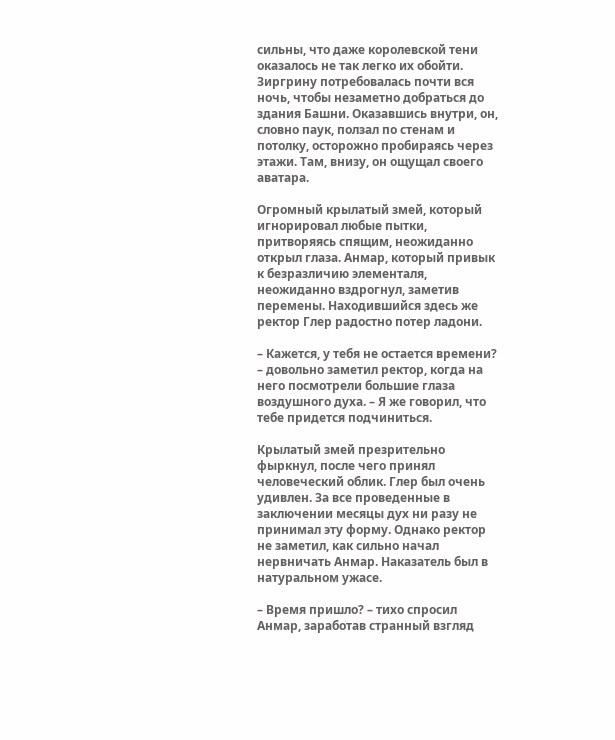сильны, что даже королевской тени оказалось не так легко их обойти. Зиргрину потребовалась почти вся ночь, чтобы незаметно добраться до здания Башни. Оказавшись внутри, он, словно паук, ползал по стенам и потолку, осторожно пробираясь через этажи. Там, внизу, он ощущал своего аватара.

Огромный крылатый змей, который игнорировал любые пытки, притворяясь спящим, неожиданно открыл глаза. Анмар, который привык к безразличию элементаля, неожиданно вздрогнул, заметив перемены. Находившийся здесь же ректор Глер радостно потер ладони.

– Кажется, у тебя не остается времени? – довольно заметил ректор, когда на него посмотрели большие глаза воздушного духа. – Я же говорил, что тебе придется подчиниться.

Крылатый змей презрительно фыркнул, после чего принял человеческий облик. Глер был очень удивлен. За все проведенные в заключении месяцы дух ни разу не принимал эту форму. Однако ректор не заметил, как сильно начал нервничать Анмар. Наказатель был в натуральном ужасе.

– Время пришло? – тихо спросил Анмар, заработав странный взгляд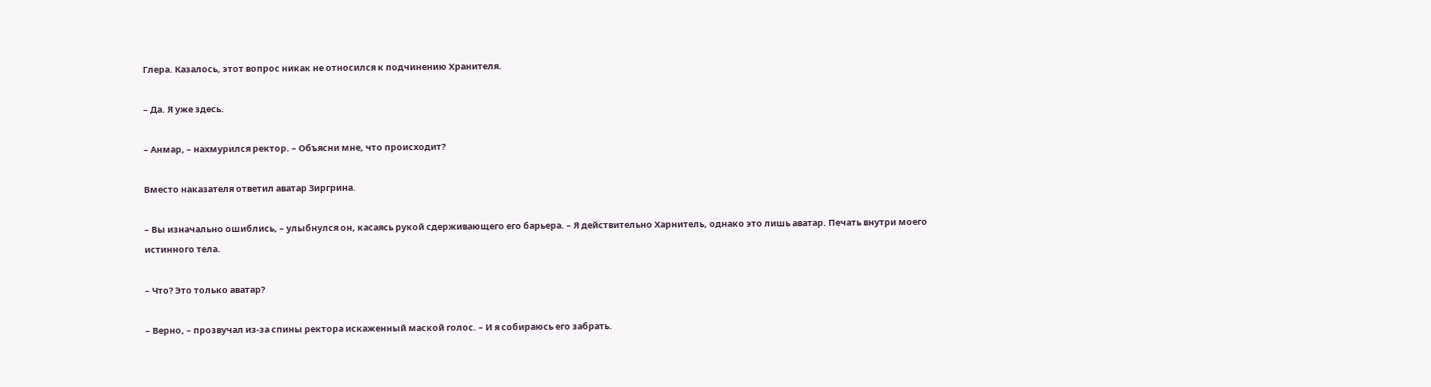Глера. Казалось, этот вопрос никак не относился к подчинению Хранителя.

– Да. Я уже здесь.

– Анмар, – нахмурился ректор. – Объясни мне, что происходит?

Вместо наказателя ответил аватар Зиргрина.

– Вы изначально ошиблись, – улыбнулся он, касаясь рукой сдерживающего его барьера. – Я действительно Харнитель, однако это лишь аватар. Печать внутри моего истинного тела.

– Что? Это только аватар?

– Верно, – прозвучал из-за спины ректора искаженный маской голос. – И я собираюсь его забрать.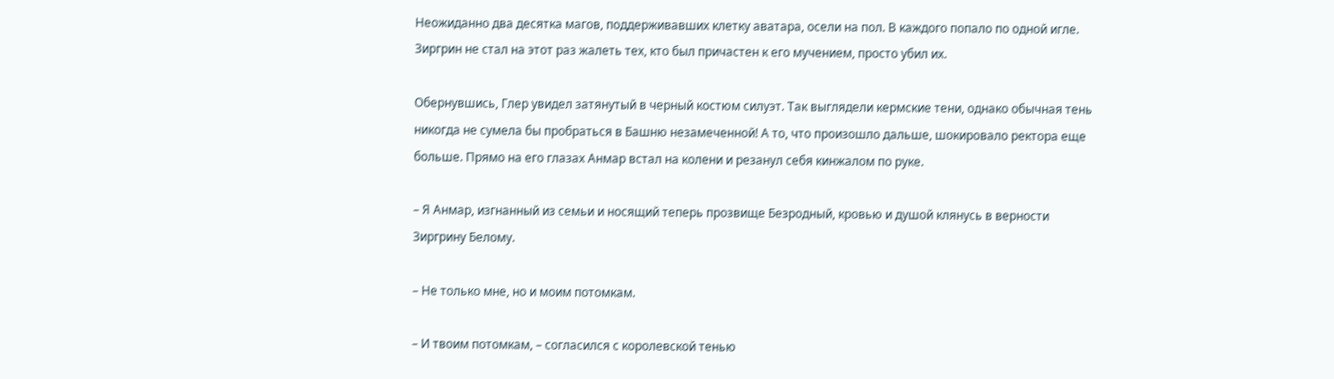Неожиданно два десятка магов, поддерживавших клетку аватара, осели на пол. В каждого попало по одной игле. Зиргрин не стал на этот раз жалеть тех, кто был причастен к его мучением, просто убил их.

Обернувшись, Глер увидел затянутый в черный костюм силуэт. Так выглядели кермские тени, однако обычная тень никогда не сумела бы пробраться в Башню незамеченной! А то, что произошло дальше, шокировало ректора еще больше. Прямо на его глазах Анмар встал на колени и резанул себя кинжалом по руке.

– Я Анмар, изгнанный из семьи и носящий теперь прозвище Безродный, кровью и душой клянусь в верности Зиргрину Белому.

– Не только мне, но и моим потомкам.

– И твоим потомкам, – согласился с королевской тенью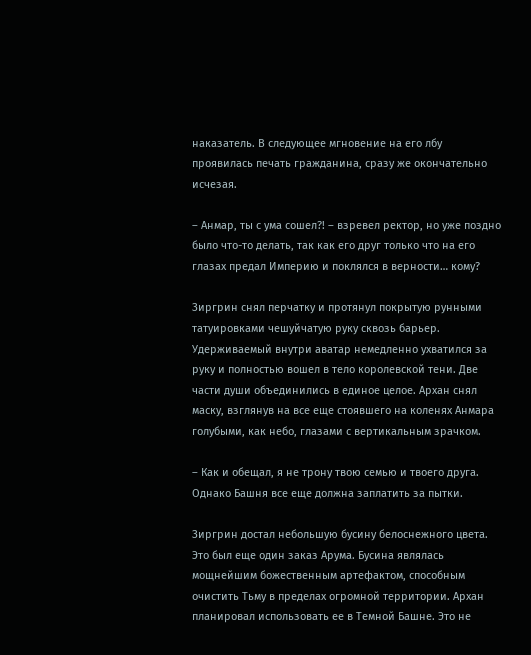наказатель. В следующее мгновение на его лбу проявилась печать гражданина, сразу же окончательно исчезая.

– Анмар, ты с ума сошел?! – взревел ректор, но уже поздно было что-то делать, так как его друг только что на его глазах предал Империю и поклялся в верности… кому?

Зиргрин снял перчатку и протянул покрытую рунными татуировками чешуйчатую руку сквозь барьер. Удерживаемый внутри аватар немедленно ухватился за руку и полностью вошел в тело королевской тени. Две части души объединились в единое целое. Архан снял маску, взглянув на все еще стоявшего на коленях Анмара голубыми, как небо, глазами с вертикальным зрачком.

– Как и обещал, я не трону твою семью и твоего друга. Однако Башня все еще должна заплатить за пытки.

Зиргрин достал небольшую бусину белоснежного цвета. Это был еще один заказ Арума. Бусина являлась мощнейшим божественным артефактом, способным очистить Тьму в пределах огромной территории. Архан планировал использовать ее в Темной Башне. Это не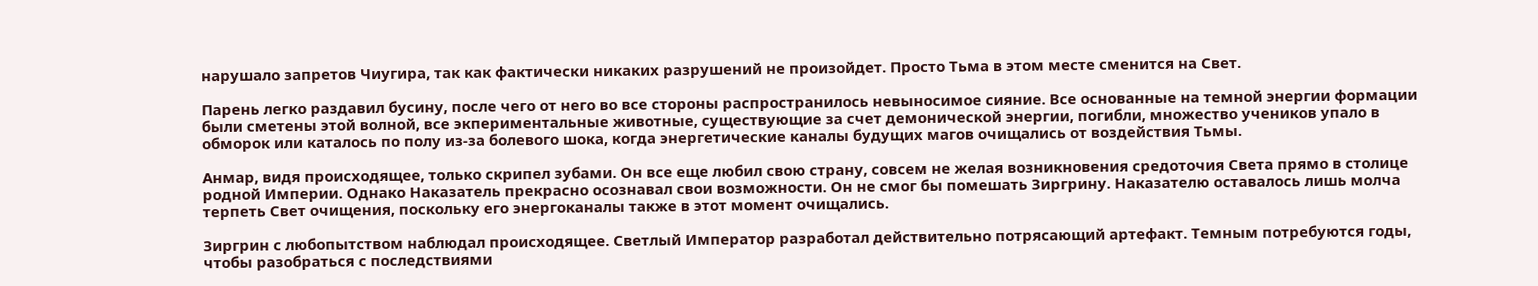нарушало запретов Чиугира, так как фактически никаких разрушений не произойдет. Просто Тьма в этом месте сменится на Свет.

Парень легко раздавил бусину, после чего от него во все стороны распространилось невыносимое сияние. Все основанные на темной энергии формации были сметены этой волной, все экпериментальные животные, существующие за счет демонической энергии, погибли, множество учеников упало в обморок или каталось по полу из-за болевого шока, когда энергетические каналы будущих магов очищались от воздействия Тьмы.

Анмар, видя происходящее, только скрипел зубами. Он все еще любил свою страну, совсем не желая возникновения средоточия Света прямо в столице родной Империи. Однако Наказатель прекрасно осознавал свои возможности. Он не смог бы помешать Зиргрину. Наказателю оставалось лишь молча терпеть Свет очищения, поскольку его энергоканалы также в этот момент очищались.

Зиргрин с любопытством наблюдал происходящее. Светлый Император разработал действительно потрясающий артефакт. Темным потребуются годы, чтобы разобраться с последствиями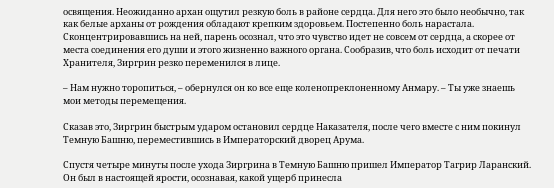освящения. Неожиданно архан ощутил резкую боль в районе сердца. Для него это было необычно, так как белые арханы от рождения обладают крепким здоровьем. Постепенно боль нарастала. Сконцентрировавшись на ней, парень осознал, что это чувство идет не совсем от сердца, а скорее от места соединения его души и этого жизненно важного органа. Сообразив, что боль исходит от печати Хранителя, Зиргрин резко переменился в лице.

– Нам нужно торопиться, – обернулся он ко все еще коленопреклоненному Анмару. – Ты уже знаешь мои методы перемещения.

Сказав это, Зиргрин быстрым ударом остановил сердце Наказателя, после чего вместе с ним покинул Темную Башню, переместившись в Императорский дворец Арума.

Спустя четыре минуты после ухода Зиргрина в Темную Башню пришел Император Тагрир Ларанский. Он был в настоящей ярости, осознавая, какой ущерб принесла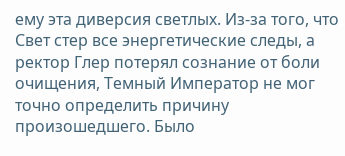ему эта диверсия светлых. Из-за того, что Свет стер все энергетические следы, а ректор Глер потерял сознание от боли очищения, Темный Император не мог точно определить причину произошедшего. Было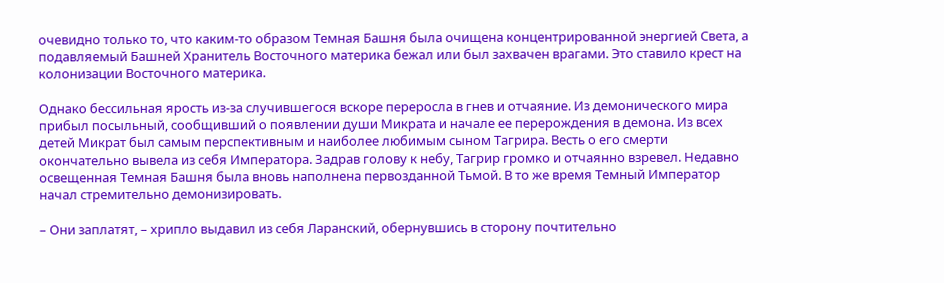очевидно только то, что каким-то образом Темная Башня была очищена концентрированной энергией Света, а подавляемый Башней Хранитель Восточного материка бежал или был захвачен врагами. Это ставило крест на колонизации Восточного материка.

Однако бессильная ярость из-за случившегося вскоре переросла в гнев и отчаяние. Из демонического мира прибыл посыльный, сообщивший о появлении души Микрата и начале ее перерождения в демона. Из всех детей Микрат был самым перспективным и наиболее любимым сыном Тагрира. Весть о его смерти окончательно вывела из себя Императора. Задрав голову к небу, Тагрир громко и отчаянно взревел. Недавно освещенная Темная Башня была вновь наполнена первозданной Тьмой. В то же время Темный Император начал стремительно демонизировать.

– Они заплатят, – хрипло выдавил из себя Ларанский, обернувшись в сторону почтительно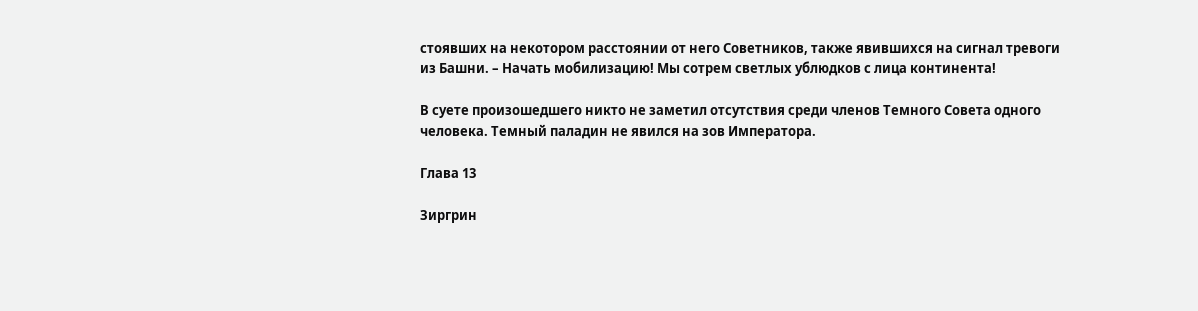стоявших на некотором расстоянии от него Советников, также явившихся на сигнал тревоги из Башни. – Начать мобилизацию! Мы сотрем светлых ублюдков с лица континента!

В суете произошедшего никто не заметил отсутствия среди членов Темного Совета одного человека. Темный паладин не явился на зов Императора.

Глава 13

Зиргрин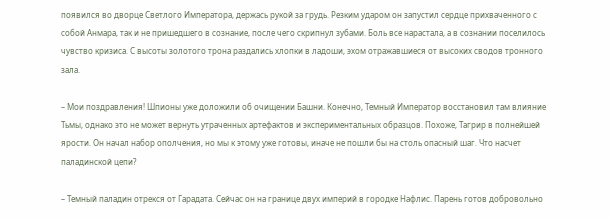появился во дворце Светлого Императора, держась рукой за грудь. Резким ударом он запустил сердце прихваченного с собой Анмара, так и не пришедшего в сознание, после чего скрипнул зубами. Боль все нарастала, а в сознании поселилось чувство кризиса. С высоты золотого трона раздались хлопки в ладоши, эхом отражавшиеся от высоких сводов тронного зала.

– Мои поздравления! Шпионы уже доложили об очищении Башни. Конечно, Темный Император восстановил там влияние Тьмы, однако это не может вернуть утраченных артефактов и экспериментальных образцов. Похоже, Тагрир в полнейшей ярости. Он начал набор ополчения, но мы к этому уже готовы, иначе не пошли бы на столь опасный шаг. Что насчет паладинской цепи?

– Темный паладин отрекся от Гарадата. Сейчас он на границе двух империй в городке Нафлис. Парень готов добровольно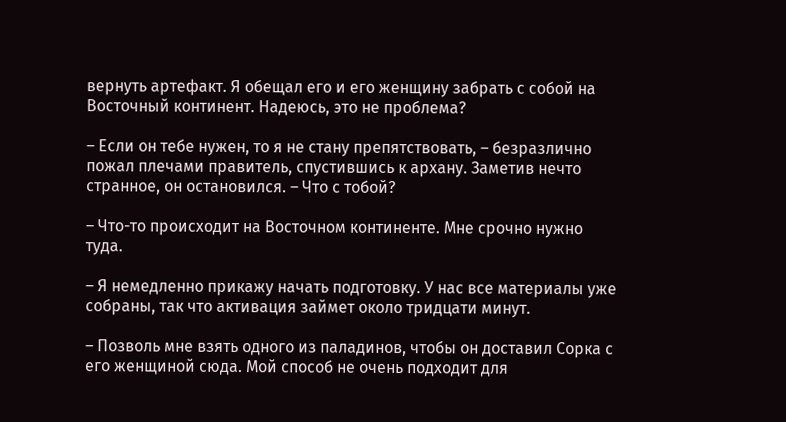вернуть артефакт. Я обещал его и его женщину забрать с собой на Восточный континент. Надеюсь, это не проблема?

– Если он тебе нужен, то я не стану препятствовать, – безразлично пожал плечами правитель, спустившись к архану. Заметив нечто странное, он остановился. – Что с тобой?

– Что-то происходит на Восточном континенте. Мне срочно нужно туда.

– Я немедленно прикажу начать подготовку. У нас все материалы уже собраны, так что активация займет около тридцати минут.

– Позволь мне взять одного из паладинов, чтобы он доставил Сорка с его женщиной сюда. Мой способ не очень подходит для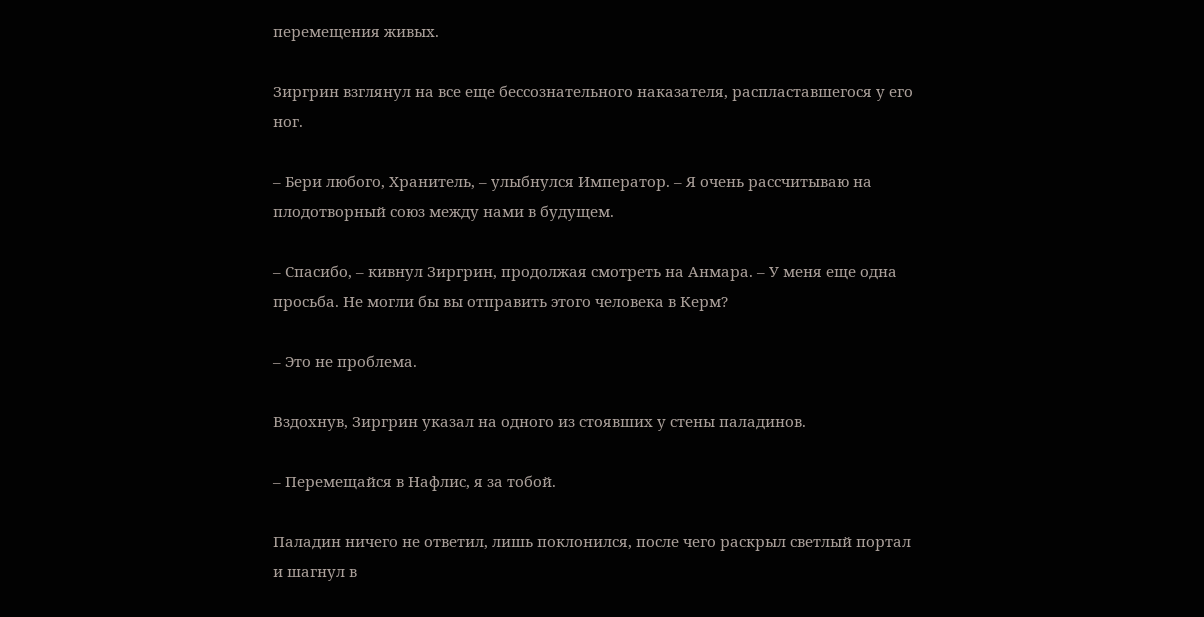перемещения живых.

Зиргрин взглянул на все еще бессознательного наказателя, распластавшегося у его ног.

– Бери любого, Хранитель, – улыбнулся Император. – Я очень рассчитываю на плодотворный союз между нами в будущем.

– Спасибо, – кивнул Зиргрин, продолжая смотреть на Анмара. – У меня еще одна просьба. Не могли бы вы отправить этого человека в Керм?

– Это не проблема.

Вздохнув, Зиргрин указал на одного из стоявших у стены паладинов.

– Перемещайся в Нафлис, я за тобой.

Паладин ничего не ответил, лишь поклонился, после чего раскрыл светлый портал и шагнул в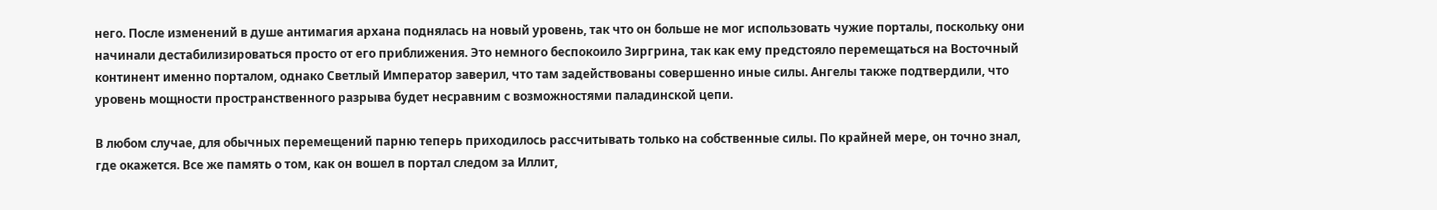него. После изменений в душе антимагия архана поднялась на новый уровень, так что он больше не мог использовать чужие порталы, поскольку они начинали дестабилизироваться просто от его приближения. Это немного беспокоило Зиргрина, так как ему предстояло перемещаться на Восточный континент именно порталом, однако Светлый Император заверил, что там задействованы совершенно иные силы. Ангелы также подтвердили, что уровень мощности пространственного разрыва будет несравним с возможностями паладинской цепи.

В любом случае, для обычных перемещений парню теперь приходилось рассчитывать только на собственные силы. По крайней мере, он точно знал, где окажется. Все же память о том, как он вошел в портал следом за Иллит,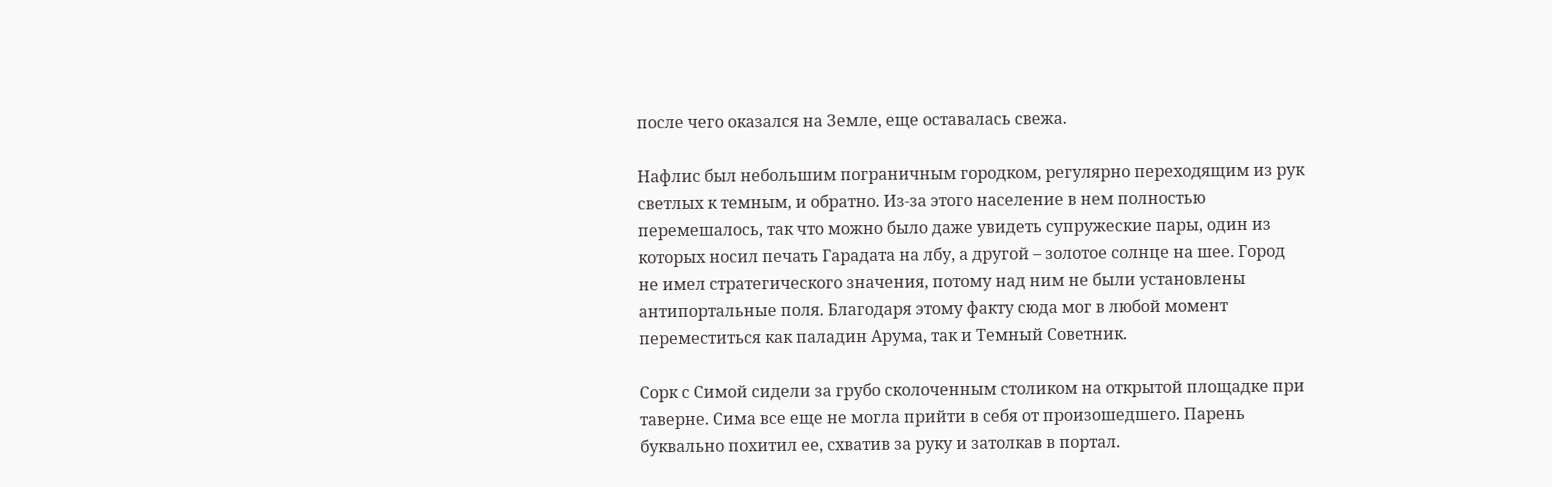после чего оказался на Земле, еще оставалась свежа.

Нафлис был небольшим пограничным городком, регулярно переходящим из рук светлых к темным, и обратно. Из-за этого население в нем полностью перемешалось, так что можно было даже увидеть супружеские пары, один из которых носил печать Гарадата на лбу, а другой – золотое солнце на шее. Город не имел стратегического значения, потому над ним не были установлены антипортальные поля. Благодаря этому факту сюда мог в любой момент переместиться как паладин Арума, так и Темный Советник.

Сорк с Симой сидели за грубо сколоченным столиком на открытой площадке при таверне. Сима все еще не могла прийти в себя от произошедшего. Парень буквально похитил ее, схватив за руку и затолкав в портал.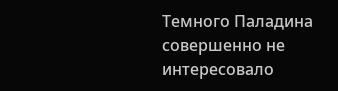Темного Паладина совершенно не интересовало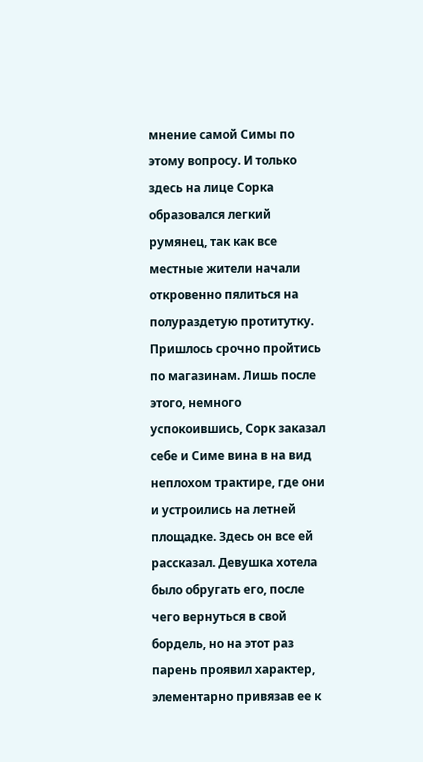мнение самой Симы по этому вопросу. И только здесь на лице Сорка образовался легкий румянец, так как все местные жители начали откровенно пялиться на полураздетую протитутку. Пришлось срочно пройтись по магазинам. Лишь после этого, немного успокоившись, Сорк заказал себе и Симе вина в на вид неплохом трактире, где они и устроились на летней площадке. Здесь он все ей рассказал. Девушка хотела было обругать его, после чего вернуться в свой бордель, но на этот раз парень проявил характер, элементарно привязав ее к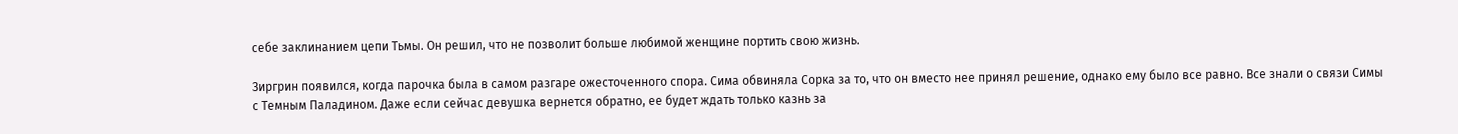себе заклинанием цепи Тьмы. Он решил, что не позволит больше любимой женщине портить свою жизнь.

Зиргрин появился, когда парочка была в самом разгаре ожесточенного спора. Сима обвиняла Сорка за то, что он вместо нее принял решение, однако ему было все равно. Все знали о связи Симы с Темным Паладином. Даже если сейчас девушка вернется обратно, ее будет ждать только казнь за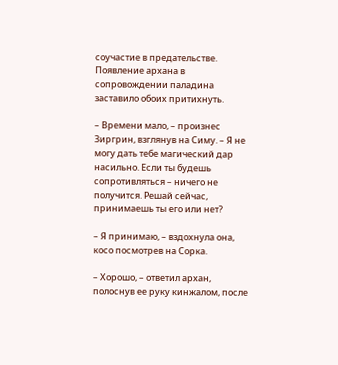соучастие в предательстве. Появление архана в сопровождении паладина заставило обоих притихнуть.

– Времени мало, – произнес Зиргрин, взглянув на Симу. – Я не могу дать тебе магический дар насильно. Если ты будешь сопротивляться – ничего не получится. Решай сейчас, принимаешь ты его или нет?

– Я принимаю, – вздохнула она, косо посмотрев на Сорка.

– Хорошо, – ответил архан, полоснув ее руку кинжалом, после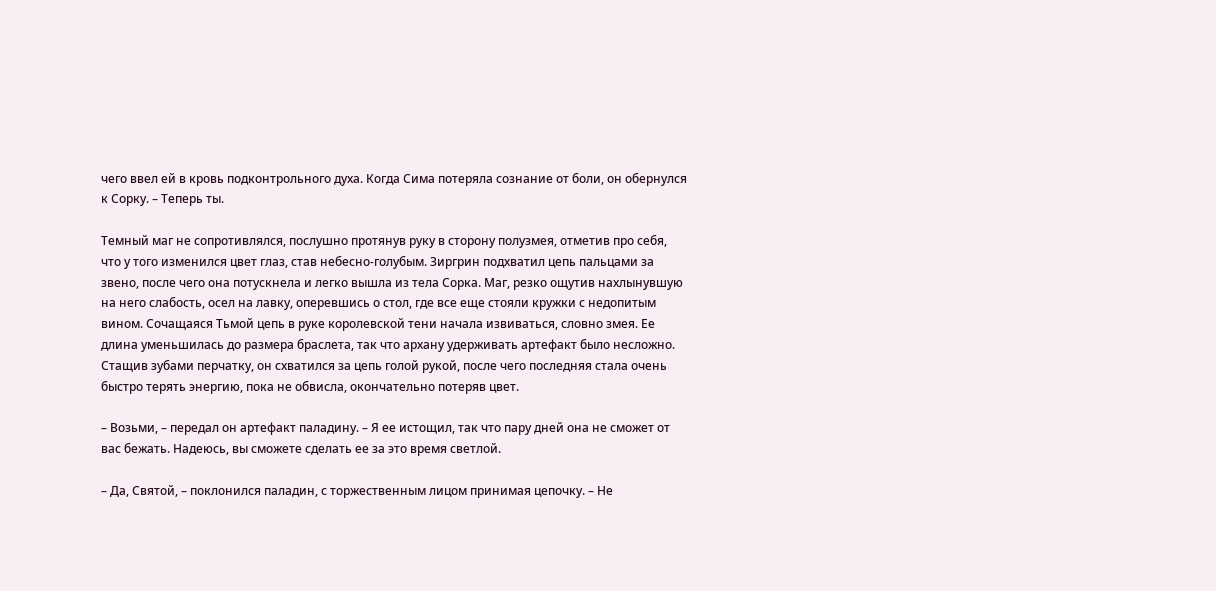чего ввел ей в кровь подконтрольного духа. Когда Сима потеряла сознание от боли, он обернулся к Сорку. – Теперь ты.

Темный маг не сопротивлялся, послушно протянув руку в сторону полузмея, отметив про себя, что у того изменился цвет глаз, став небесно-голубым. Зиргрин подхватил цепь пальцами за звено, после чего она потускнела и легко вышла из тела Сорка. Маг, резко ощутив нахлынувшую на него слабость, осел на лавку, оперевшись о стол, где все еще стояли кружки с недопитым вином. Сочащаяся Тьмой цепь в руке королевской тени начала извиваться, словно змея. Ее длина уменьшилась до размера браслета, так что архану удерживать артефакт было несложно. Стащив зубами перчатку, он схватился за цепь голой рукой, после чего последняя стала очень быстро терять энергию, пока не обвисла, окончательно потеряв цвет.

– Возьми, – передал он артефакт паладину. – Я ее истощил, так что пару дней она не сможет от вас бежать. Надеюсь, вы сможете сделать ее за это время светлой.

– Да, Святой, – поклонился паладин, с торжественным лицом принимая цепочку. – Не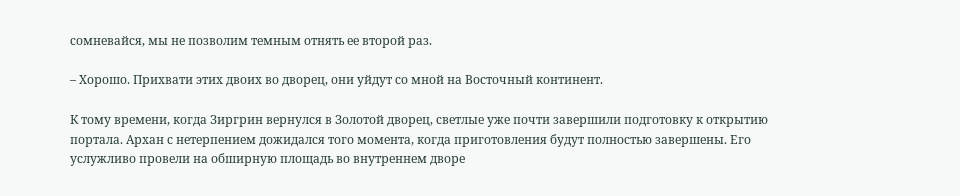сомневайся, мы не позволим темным отнять ее второй раз.

– Хорошо. Прихвати этих двоих во дворец, они уйдут со мной на Восточный континент.

К тому времени, когда Зиргрин вернулся в Золотой дворец, светлые уже почти завершили подготовку к открытию портала. Архан с нетерпением дожидался того момента, когда приготовления будут полностью завершены. Его услужливо провели на обширную площадь во внутреннем дворе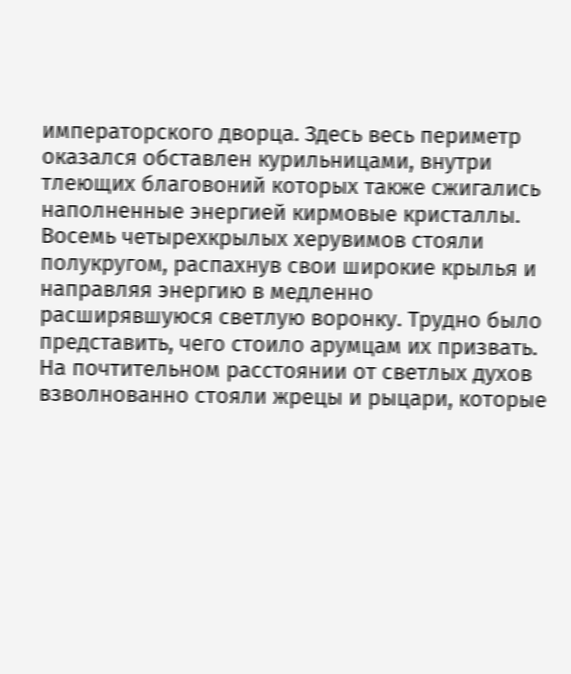императорского дворца. Здесь весь периметр оказался обставлен курильницами, внутри тлеющих благовоний которых также сжигались наполненные энергией кирмовые кристаллы. Восемь четырехкрылых херувимов стояли полукругом, распахнув свои широкие крылья и направляя энергию в медленно расширявшуюся светлую воронку. Трудно было представить, чего стоило арумцам их призвать. На почтительном расстоянии от светлых духов взволнованно стояли жрецы и рыцари, которые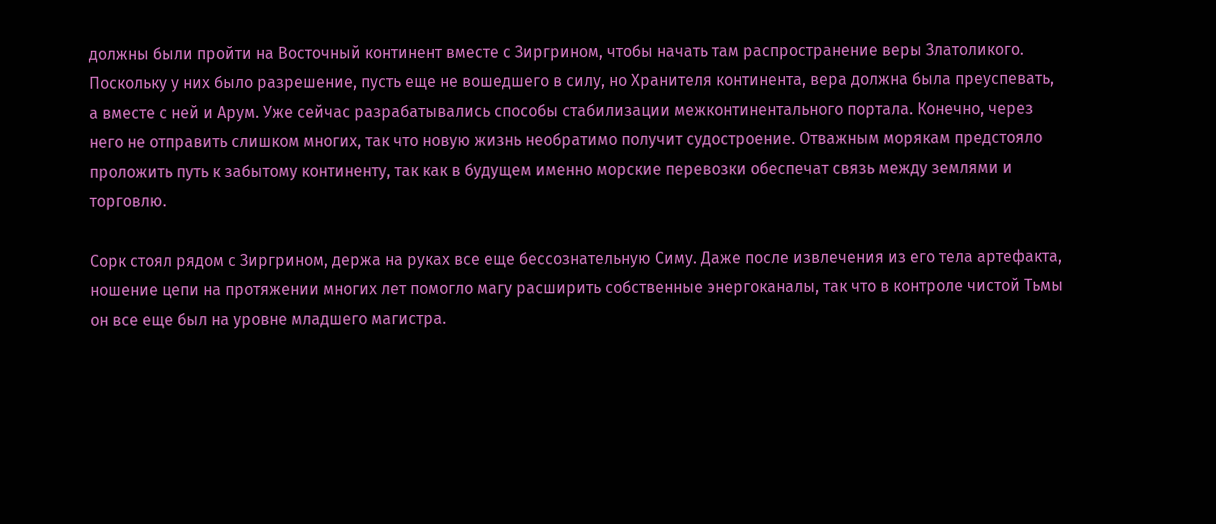должны были пройти на Восточный континент вместе с Зиргрином, чтобы начать там распространение веры Златоликого. Поскольку у них было разрешение, пусть еще не вошедшего в силу, но Хранителя континента, вера должна была преуспевать, а вместе с ней и Арум. Уже сейчас разрабатывались способы стабилизации межконтинентального портала. Конечно, через него не отправить слишком многих, так что новую жизнь необратимо получит судостроение. Отважным морякам предстояло проложить путь к забытому континенту, так как в будущем именно морские перевозки обеспечат связь между землями и торговлю.

Сорк стоял рядом с Зиргрином, держа на руках все еще бессознательную Симу. Даже после извлечения из его тела артефакта, ношение цепи на протяжении многих лет помогло магу расширить собственные энергоканалы, так что в контроле чистой Тьмы он все еще был на уровне младшего магистра.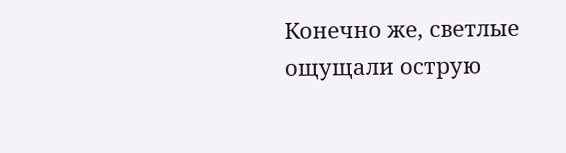Конечно же, светлые ощущали острую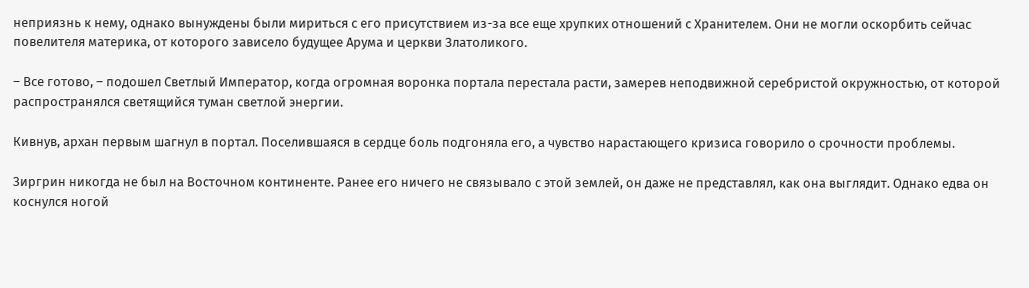неприязнь к нему, однако вынуждены были мириться с его присутствием из-за все еще хрупких отношений с Хранителем. Они не могли оскорбить сейчас повелителя материка, от которого зависело будущее Арума и церкви Златоликого.

– Все готово, – подошел Светлый Император, когда огромная воронка портала перестала расти, замерев неподвижной серебристой окружностью, от которой распространялся светящийся туман светлой энергии.

Кивнув, архан первым шагнул в портал. Поселившаяся в сердце боль подгоняла его, а чувство нарастающего кризиса говорило о срочности проблемы.

Зиргрин никогда не был на Восточном континенте. Ранее его ничего не связывало с этой землей, он даже не представлял, как она выглядит. Однако едва он коснулся ногой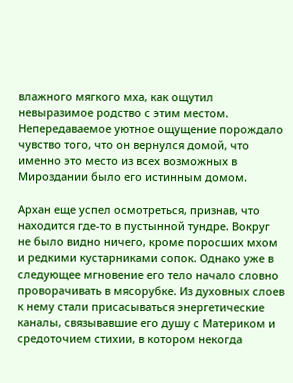влажного мягкого мха, как ощутил невыразимое родство с этим местом. Непередаваемое уютное ощущение порождало чувство того, что он вернулся домой, что именно это место из всех возможных в Мироздании было его истинным домом.

Архан еще успел осмотреться, признав, что находится где-то в пустынной тундре. Вокруг не было видно ничего, кроме поросших мхом и редкими кустарниками сопок. Однако уже в следующее мгновение его тело начало словно проворачивать в мясорубке. Из духовных слоев к нему стали присасываться энергетические каналы, связывавшие его душу с Материком и средоточием стихии, в котором некогда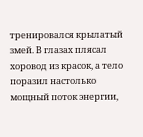тренировался крылатый змей. В глазах плясал хоровод из красок, а тело поразил настолько мощный поток энергии,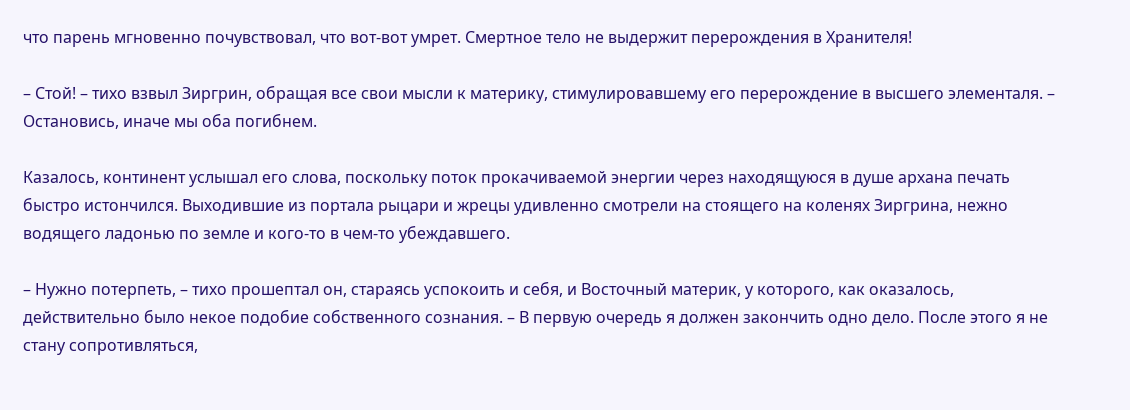что парень мгновенно почувствовал, что вот-вот умрет. Смертное тело не выдержит перерождения в Хранителя!

– Стой! – тихо взвыл Зиргрин, обращая все свои мысли к материку, стимулировавшему его перерождение в высшего элементаля. – Остановись, иначе мы оба погибнем.

Казалось, континент услышал его слова, поскольку поток прокачиваемой энергии через находящуюся в душе архана печать быстро истончился. Выходившие из портала рыцари и жрецы удивленно смотрели на стоящего на коленях Зиргрина, нежно водящего ладонью по земле и кого-то в чем-то убеждавшего.

– Нужно потерпеть, – тихо прошептал он, стараясь успокоить и себя, и Восточный материк, у которого, как оказалось, действительно было некое подобие собственного сознания. – В первую очередь я должен закончить одно дело. После этого я не стану сопротивляться,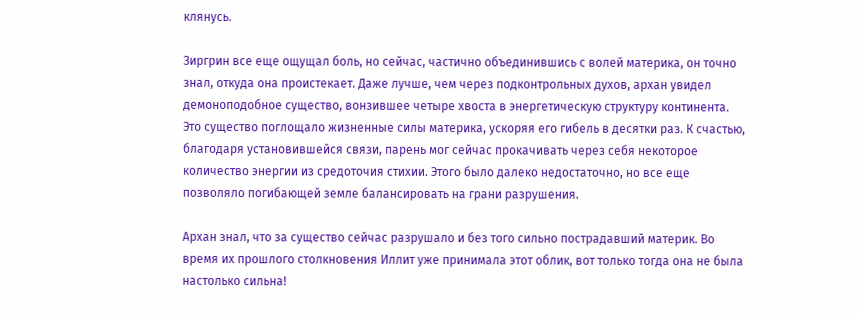клянусь.

Зиргрин все еще ощущал боль, но сейчас, частично объединившись с волей материка, он точно знал, откуда она проистекает. Даже лучше, чем через подконтрольных духов, архан увидел демоноподобное существо, вонзившее четыре хвоста в энергетическую структуру континента. Это существо поглощало жизненные силы материка, ускоряя его гибель в десятки раз. К счастью, благодаря установившейся связи, парень мог сейчас прокачивать через себя некоторое количество энергии из средоточия стихии. Этого было далеко недостаточно, но все еще позволяло погибающей земле балансировать на грани разрушения.

Архан знал, что за существо сейчас разрушало и без того сильно пострадавший материк. Во время их прошлого столкновения Иллит уже принимала этот облик, вот только тогда она не была настолько сильна!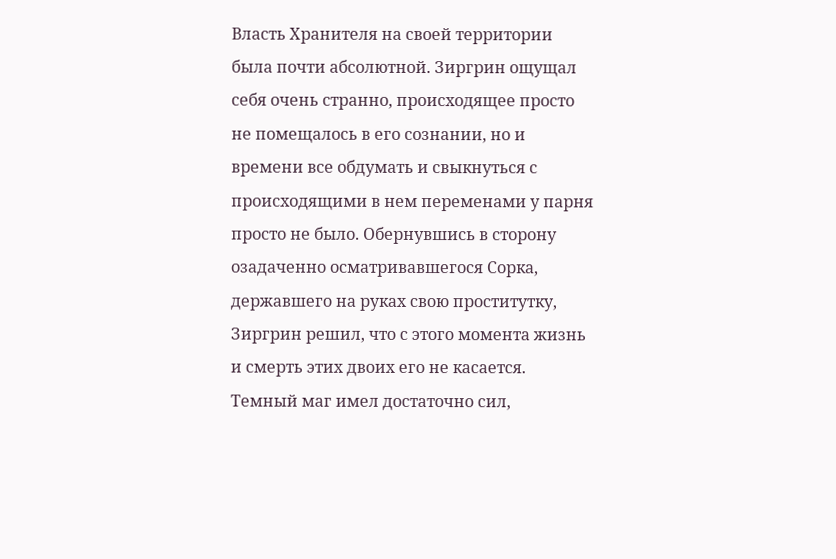Власть Хранителя на своей территории была почти абсолютной. Зиргрин ощущал себя очень странно, происходящее просто не помещалось в его сознании, но и времени все обдумать и свыкнуться с происходящими в нем переменами у парня просто не было. Обернувшись в сторону озадаченно осматривавшегося Сорка, державшего на руках свою проститутку, Зиргрин решил, что с этого момента жизнь и смерть этих двоих его не касается. Темный маг имел достаточно сил,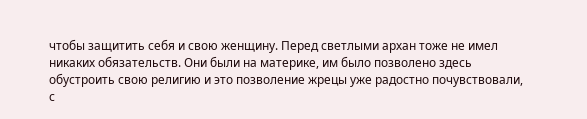чтобы защитить себя и свою женщину. Перед светлыми архан тоже не имел никаких обязательств. Они были на материке, им было позволено здесь обустроить свою религию и это позволение жрецы уже радостно почувствовали, с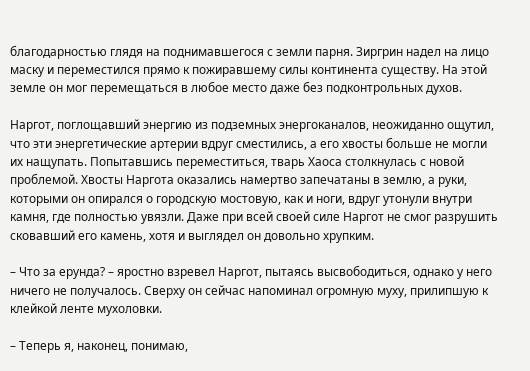благодарностью глядя на поднимавшегося с земли парня. Зиргрин надел на лицо маску и переместился прямо к пожиравшему силы континента существу. На этой земле он мог перемещаться в любое место даже без подконтрольных духов.

Наргот, поглощавший энергию из подземных энергоканалов, неожиданно ощутил, что эти энергетические артерии вдруг сместились, а его хвосты больше не могли их нащупать. Попытавшись переместиться, тварь Хаоса столкнулась с новой проблемой. Хвосты Наргота оказались намертво запечатаны в землю, а руки, которыми он опирался о городскую мостовую, как и ноги, вдруг утонули внутри камня, где полностью увязли. Даже при всей своей силе Наргот не смог разрушить сковавший его камень, хотя и выглядел он довольно хрупким.

– Что за ерунда? – яростно взревел Наргот, пытаясь высвободиться, однако у него ничего не получалось. Сверху он сейчас напоминал огромную муху, прилипшую к клейкой ленте мухоловки.

– Теперь я, наконец, понимаю,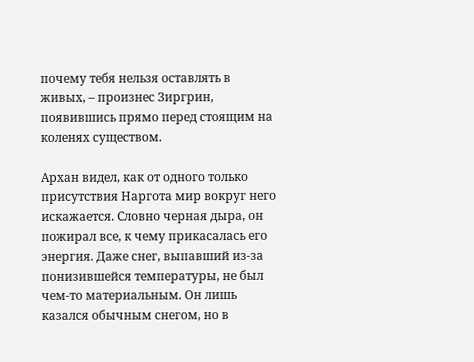почему тебя нельзя оставлять в живых, – произнес Зиргрин, появившись прямо перед стоящим на коленях существом.

Архан видел, как от одного только присутствия Наргота мир вокруг него искажается. Словно черная дыра, он пожирал все, к чему прикасалась его энергия. Даже снег, выпавший из-за понизившейся температуры, не был чем-то материальным. Он лишь казался обычным снегом, но в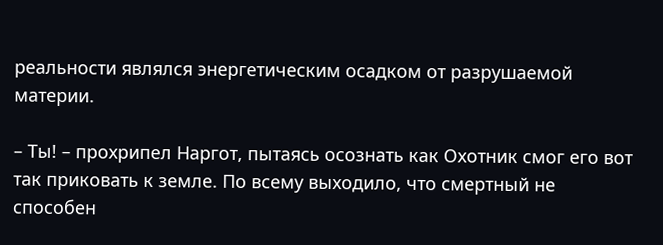реальности являлся энергетическим осадком от разрушаемой материи.

– Ты! – прохрипел Наргот, пытаясь осознать как Охотник смог его вот так приковать к земле. По всему выходило, что смертный не способен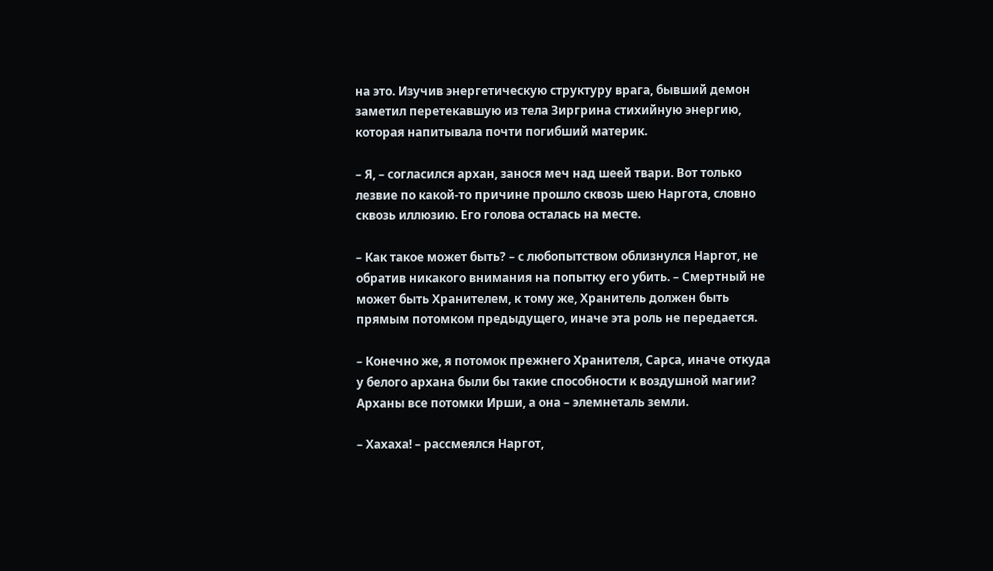на это. Изучив энергетическую структуру врага, бывший демон заметил перетекавшую из тела Зиргрина стихийную энергию, которая напитывала почти погибший материк.

– Я, – согласился архан, занося меч над шеей твари. Вот только лезвие по какой-то причине прошло сквозь шею Наргота, словно сквозь иллюзию. Его голова осталась на месте.

– Как такое может быть? – с любопытством облизнулся Наргот, не обратив никакого внимания на попытку его убить. – Смертный не может быть Хранителем, к тому же, Хранитель должен быть прямым потомком предыдущего, иначе эта роль не передается.

– Конечно же, я потомок прежнего Хранителя, Сарса, иначе откуда у белого архана были бы такие способности к воздушной магии? Арханы все потомки Ирши, а она – элемнеталь земли.

– Хахаха! – рассмеялся Наргот,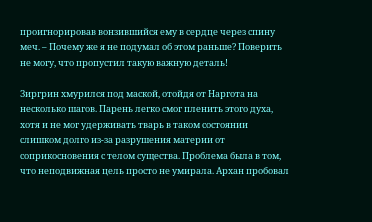проигнорировав вонзившийся ему в сердце через спину меч. – Почему же я не подумал об этом раньше? Поверить не могу, что пропустил такую важную деталь!

Зиргрин хмурился под маской, отойдя от Наргота на несколько шагов. Парень легко смог пленить этого духа, хотя и не мог удерживать тварь в таком состоянии слишком долго из-за разрушения материи от соприкосновения с телом существа. Проблема была в том, что неподвижная цель просто не умирала. Архан пробовал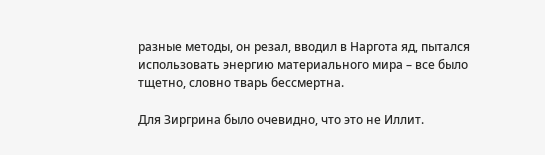разные методы, он резал, вводил в Наргота яд, пытался использовать энергию материального мира – все было тщетно, словно тварь бессмертна.

Для Зиргрина было очевидно, что это не Иллит.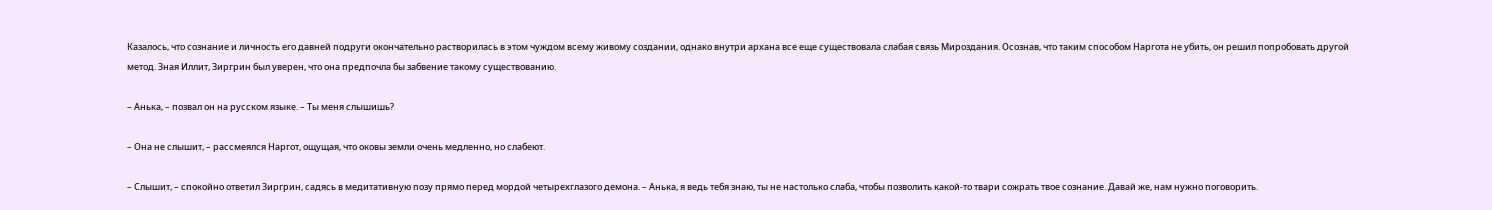Казалось, что сознание и личность его давней подруги окончательно растворилась в этом чуждом всему живому создании, однако внутри архана все еще существовала слабая связь Мироздания. Осознав, что таким способом Наргота не убить, он решил попробовать другой метод. Зная Иллит, Зиргрин был уверен, что она предпочла бы забвение такому существованию.

– Анька, – позвал он на русском языке. – Ты меня слышишь?

– Она не слышит, – рассмеялся Наргот, ощущая, что оковы земли очень медленно, но слабеют.

– Слышит, – спокойно ответил Зиргрин, садясь в медитативную позу прямо перед мордой четырехглазого демона. – Анька, я ведь тебя знаю, ты не настолько слаба, чтобы позволить какой-то твари сожрать твое сознание. Давай же, нам нужно поговорить.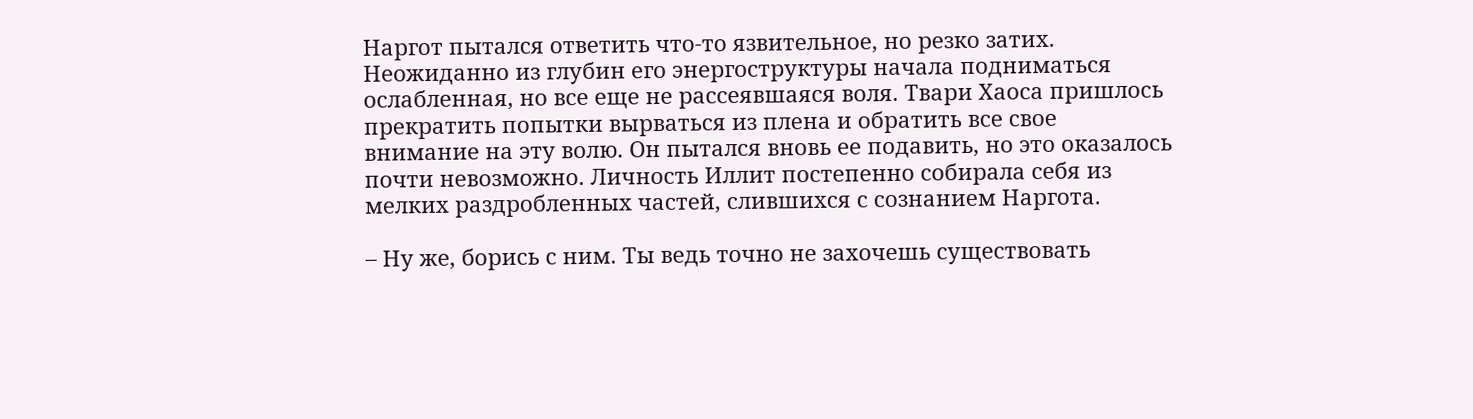Наргот пытался ответить что-то язвительное, но резко затих. Неожиданно из глубин его энергоструктуры начала подниматься ослабленная, но все еще не рассеявшаяся воля. Твари Хаоса пришлось прекратить попытки вырваться из плена и обратить все свое внимание на эту волю. Он пытался вновь ее подавить, но это оказалось почти невозможно. Личность Иллит постепенно собирала себя из мелких раздробленных частей, слившихся с сознанием Наргота.

– Ну же, борись с ним. Ты ведь точно не захочешь существовать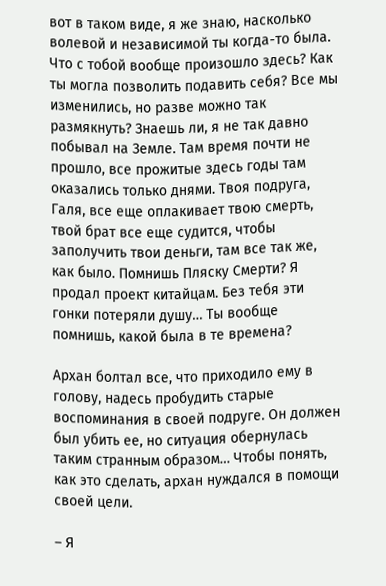вот в таком виде, я же знаю, насколько волевой и независимой ты когда-то была. Что с тобой вообще произошло здесь? Как ты могла позволить подавить себя? Все мы изменились, но разве можно так размякнуть? Знаешь ли, я не так давно побывал на Земле. Там время почти не прошло, все прожитые здесь годы там оказались только днями. Твоя подруга, Галя, все еще оплакивает твою смерть, твой брат все еще судится, чтобы заполучить твои деньги, там все так же, как было. Помнишь Пляску Смерти? Я продал проект китайцам. Без тебя эти гонки потеряли душу… Ты вообще помнишь, какой была в те времена?

Архан болтал все, что приходило ему в голову, надесь пробудить старые воспоминания в своей подруге. Он должен был убить ее, но ситуация обернулась таким странным образом… Чтобы понять, как это сделать, архан нуждался в помощи своей цели.

– Я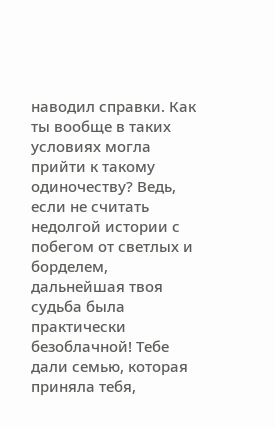наводил справки. Как ты вообще в таких условиях могла прийти к такому одиночеству? Ведь, если не считать недолгой истории с побегом от светлых и борделем, дальнейшая твоя судьба была практически безоблачной! Тебе дали семью, которая приняла тебя,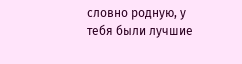словно родную, у тебя были лучшие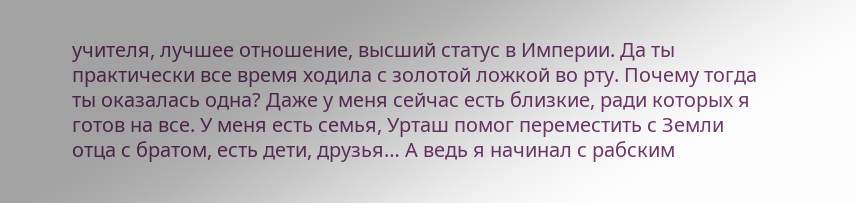учителя, лучшее отношение, высший статус в Империи. Да ты практически все время ходила с золотой ложкой во рту. Почему тогда ты оказалась одна? Даже у меня сейчас есть близкие, ради которых я готов на все. У меня есть семья, Урташ помог переместить с Земли отца с братом, есть дети, друзья… А ведь я начинал с рабским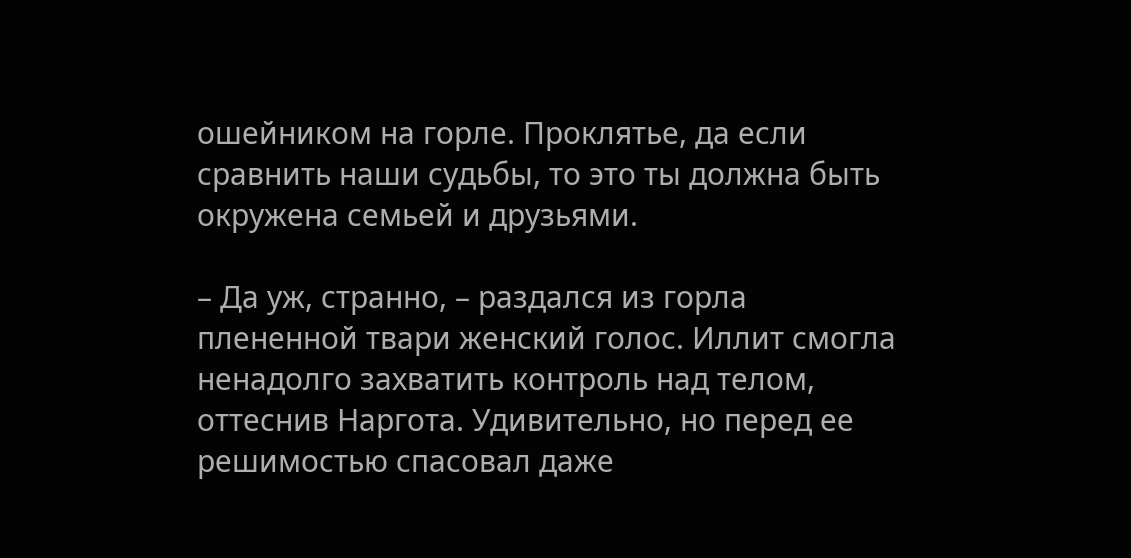ошейником на горле. Проклятье, да если сравнить наши судьбы, то это ты должна быть окружена семьей и друзьями.

– Да уж, странно, – раздался из горла плененной твари женский голос. Иллит смогла ненадолго захватить контроль над телом, оттеснив Наргота. Удивительно, но перед ее решимостью спасовал даже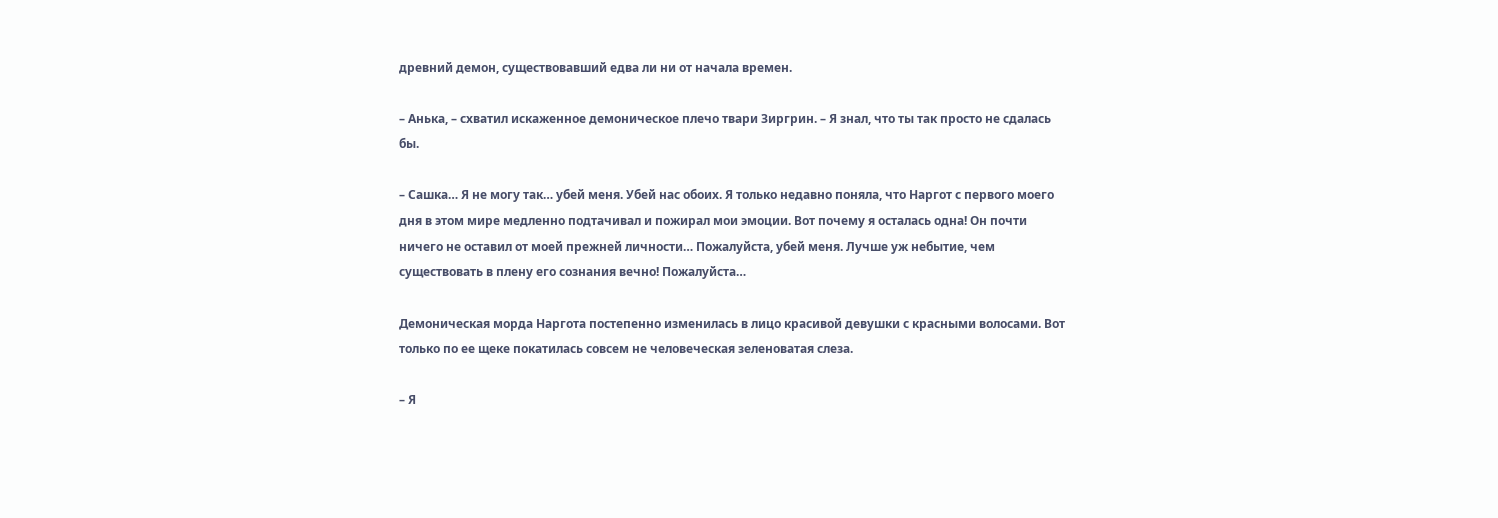древний демон, существовавший едва ли ни от начала времен.

– Анька, – схватил искаженное демоническое плечо твари Зиргрин. – Я знал, что ты так просто не сдалась бы.

– Сашка… Я не могу так… убей меня. Убей нас обоих. Я только недавно поняла, что Наргот с первого моего дня в этом мире медленно подтачивал и пожирал мои эмоции. Вот почему я осталась одна! Он почти ничего не оставил от моей прежней личности… Пожалуйста, убей меня. Лучше уж небытие, чем существовать в плену его сознания вечно! Пожалуйста…

Демоническая морда Наргота постепенно изменилась в лицо красивой девушки с красными волосами. Вот только по ее щеке покатилась совсем не человеческая зеленоватая слеза.

– Я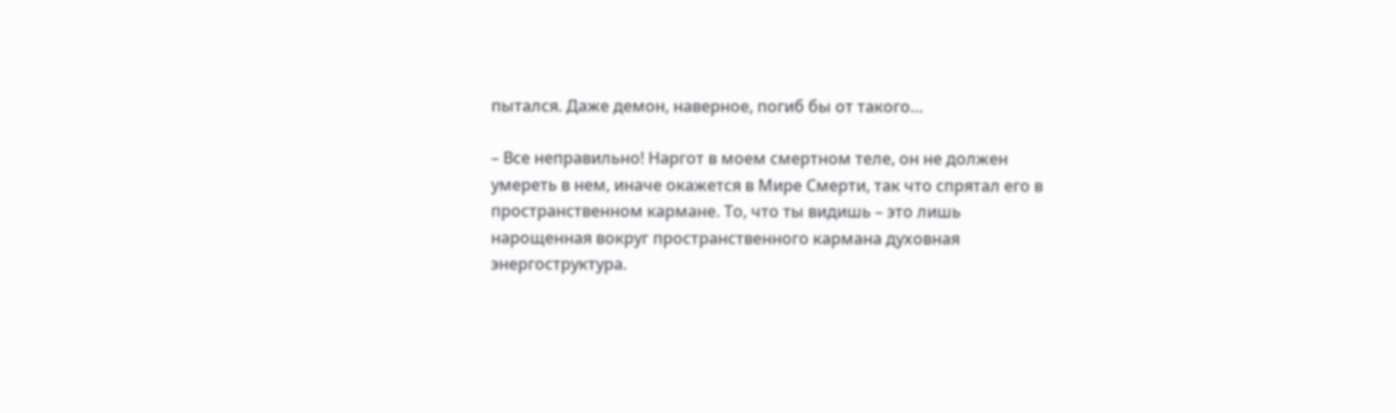пытался. Даже демон, наверное, погиб бы от такого…

– Все неправильно! Наргот в моем смертном теле, он не должен умереть в нем, иначе окажется в Мире Смерти, так что спрятал его в пространственном кармане. То, что ты видишь – это лишь нарощенная вокруг пространственного кармана духовная энергоструктура.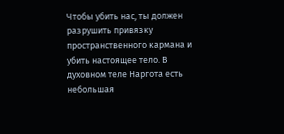Чтобы убить нас, ты должен разрушить привязку пространственного кармана и убить настоящее тело. В духовном теле Наргота есть небольшая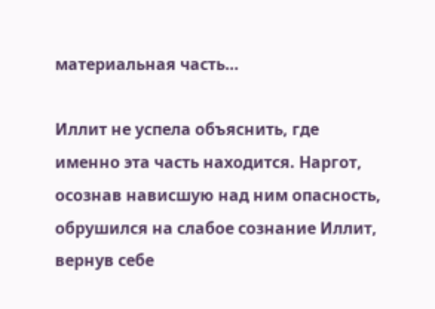материальная часть…

Иллит не успела объяснить, где именно эта часть находится. Наргот, осознав нависшую над ним опасность, обрушился на слабое сознание Иллит, вернув себе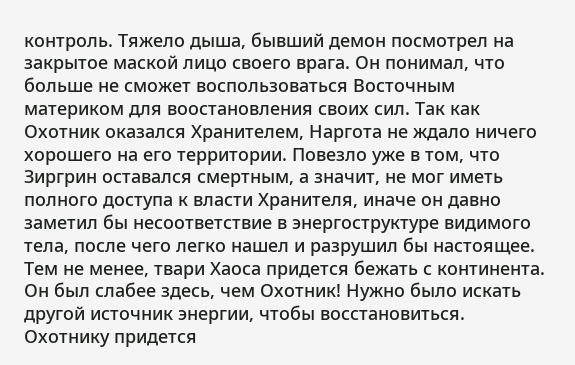контроль. Тяжело дыша, бывший демон посмотрел на закрытое маской лицо своего врага. Он понимал, что больше не сможет воспользоваться Восточным материком для воостановления своих сил. Так как Охотник оказался Хранителем, Наргота не ждало ничего хорошего на его территории. Повезло уже в том, что Зиргрин оставался смертным, а значит, не мог иметь полного доступа к власти Хранителя, иначе он давно заметил бы несоответствие в энергоструктуре видимого тела, после чего легко нашел и разрушил бы настоящее. Тем не менее, твари Хаоса придется бежать с континента. Он был слабее здесь, чем Охотник! Нужно было искать другой источник энергии, чтобы восстановиться. Охотнику придется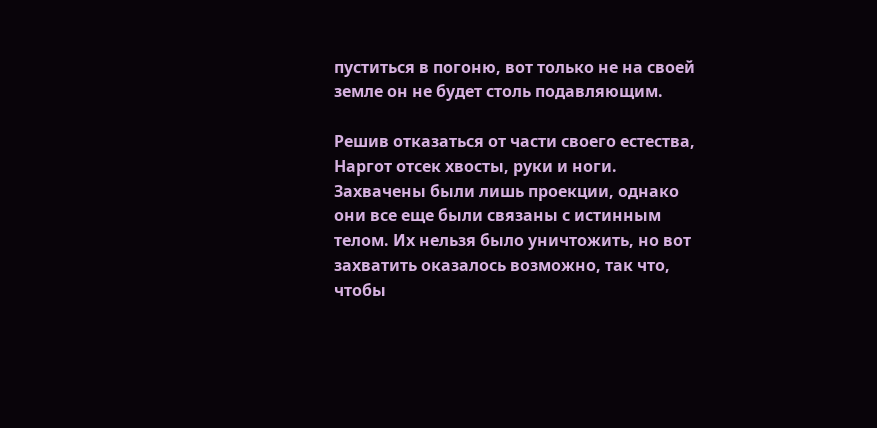пуститься в погоню, вот только не на своей земле он не будет столь подавляющим.

Решив отказаться от части своего естества, Наргот отсек хвосты, руки и ноги. Захвачены были лишь проекции, однако они все еще были связаны с истинным телом. Их нельзя было уничтожить, но вот захватить оказалось возможно, так что, чтобы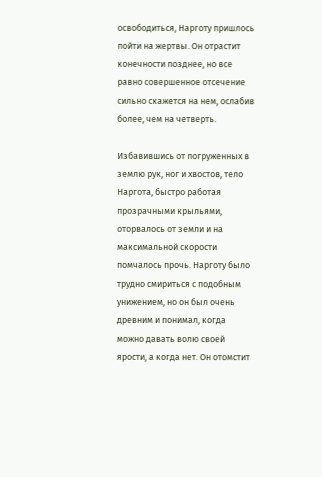освободиться, Нарготу пришлось пойти на жертвы. Он отрастит конечности позднее, но все равно совершенное отсечение сильно скажется на нем, ослабив более, чем на четверть.

Избавившись от погруженных в землю рук, ног и хвостов, тело Наргота, быстро работая прозрачными крыльями, оторвалось от земли и на максимальной скорости помчалось прочь. Нарготу было трудно смириться с подобным унижением, но он был очень древним и понимал, когда можно давать волю своей ярости, а когда нет. Он отомстит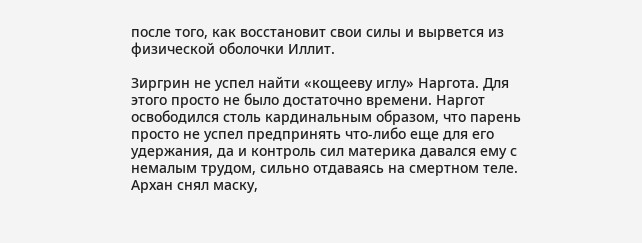после того, как восстановит свои силы и вырвется из физической оболочки Иллит.

Зиргрин не успел найти «кощееву иглу» Наргота. Для этого просто не было достаточно времени. Наргот освободился столь кардинальным образом, что парень просто не успел предпринять что-либо еще для его удержания, да и контроль сил материка давался ему с немалым трудом, сильно отдаваясь на смертном теле. Архан снял маску,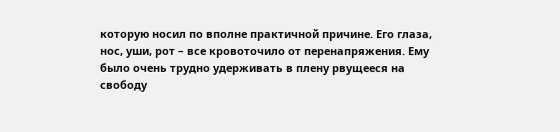которую носил по вполне практичной причине. Его глаза, нос, уши, рот – все кровоточило от перенапряжения. Ему было очень трудно удерживать в плену рвущееся на свободу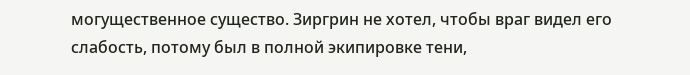могущественное существо. Зиргрин не хотел, чтобы враг видел его слабость, потому был в полной экипировке тени,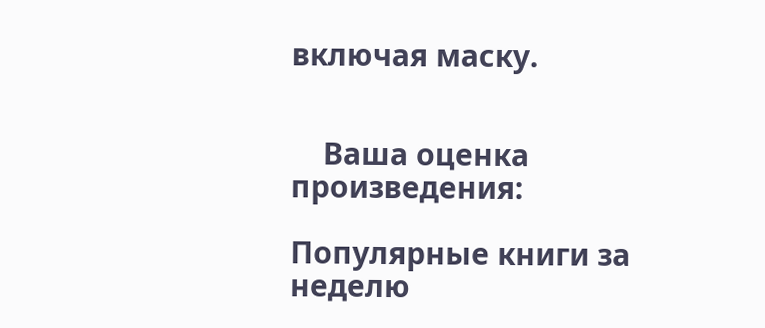включая маску.


    Ваша оценка произведения:

Популярные книги за неделю